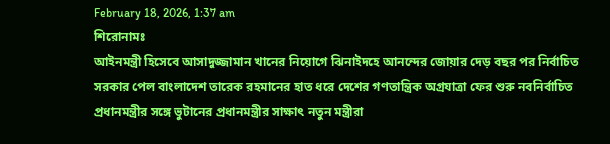February 18, 2026, 1:37 am
শিরোনামঃ
আইনমন্ত্রী হিসেবে আসাদুজ্জামান খানের নিয়োগে ঝিনাইদহে আনন্দের জোয়ার দেড় বছর পর নির্বাচিত সরকার পেল বাংলাদেশ তারেক রহমানের হাত ধরে দেশের গণতান্ত্রিক অগ্রযাত্রা ফের শুরু নবনির্বাচিত প্রধানমন্ত্রীর সঙ্গে ভুটানের প্রধানমন্ত্রীর সাক্ষাৎ নতুন মন্ত্রীরা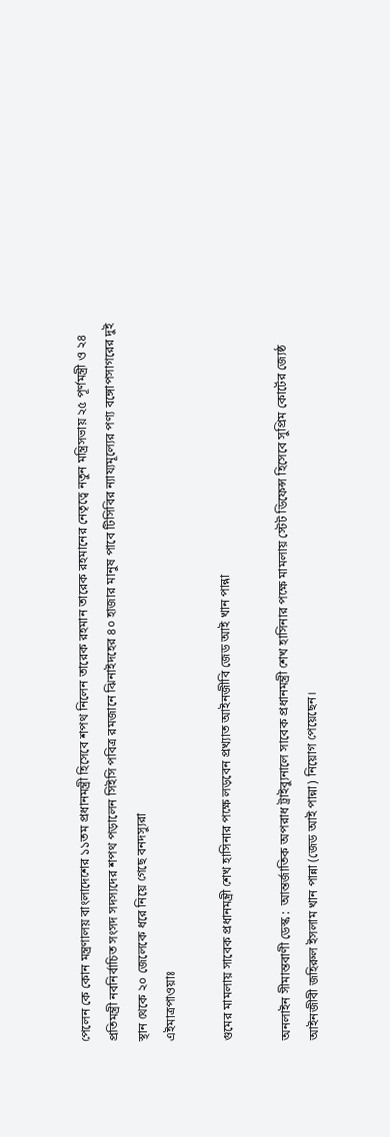পেলেন কে কোন মন্ত্রণালয় বাংলাদেশের ১১তম প্রধানমন্ত্রী হিসেবে শপথ নিলেন তারেক রহমান তারেক রহমানের নেতৃত্বে নতুন মন্ত্রিসভায় ২৫ পূর্ণমন্ত্রী ও ২৪ প্রতিমন্ত্রী নবনির্বাচিত সংসদ সদস্যদের শপথ পড়ালেন সিইসি পবিত্র রমজানে ঝিনাইদহের ৪০ হাজার মানুষ পাবে টিসিবির ন্যায্যমূল্যের পণ্য বঙ্গোপসাগরের দুই স্থান থেকে ২০ জেলেকে ধরে নিয়ে গেছে বনদস্যুরা
এইমাত্রপাওয়াঃ

গুমের মামলায় সাবেক প্রধানমন্ত্রী শেখ হাসিনার পক্ষে লড়বেন প্রখ্যাত আইনজীবি জেড আই খান পান্না

অনলাইন সীমান্তবাণী ডেস্ক :  আন্তর্জাতিক অপরাধ ট্রাইব্যুনালে সাবেক প্রধানমন্ত্রী শেখ হাসিনার পক্ষে মামলায় স্টেট ডিফেন্স হিসেবে সুপ্রিম কোর্টের জ্যেষ্ঠ আইনজীবী জহিরুল ইসলাম খান পান্না (জেড আই পান্না) নিয়োগ পেয়েছেন।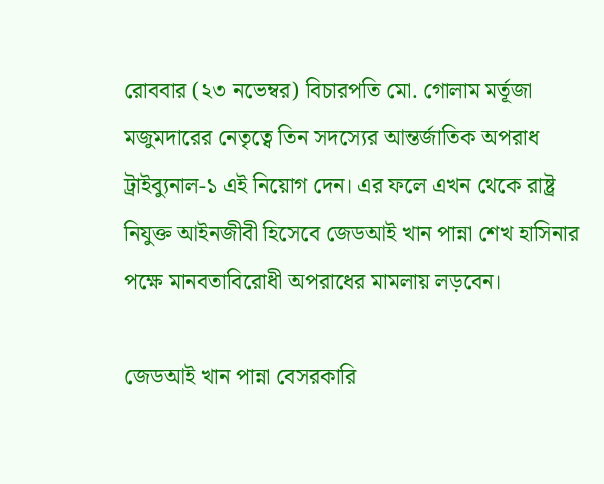রোববার (২৩ নভেম্বর) বিচারপতি মো. গোলাম মর্তূজা মজুমদারের নেতৃত্বে তিন সদস্যের আন্তর্জাতিক অপরাধ ট্রাইব্যুনাল-১ এই নিয়োগ দেন। এর ফলে এখন থেকে রাষ্ট্র নিযুক্ত আইনজীবী হিসেবে জেডআই খান পান্না শেখ হাসিনার পক্ষে মানবতাবিরোধী অপরাধের মামলায় লড়বেন।

জেডআই খান পান্না বেসরকারি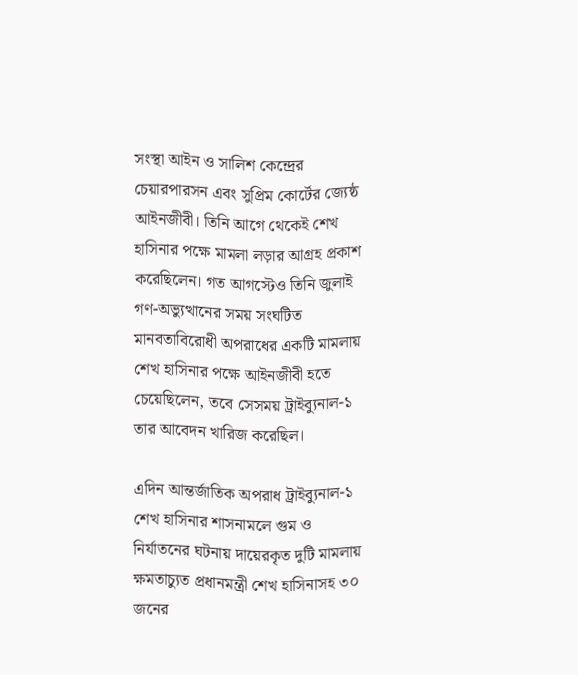সংস্থা আইন ও সালিশ কেন্দ্রের চেয়ারপারসন এবং সুপ্রিম কোর্টের জ্যেষ্ঠ আইনজীবী। তিনি আগে থেকেই শেখ হাসিনার পক্ষে মামলা লড়ার আগ্রহ প্রকাশ করেছিলেন। গত আগস্টেও তিনি জুলাই গণ-অভ্যুত্থানের সময় সংঘটিত মানবতাবিরোধী অপরাধের একটি মামলায় শেখ হাসিনার পক্ষে আইনজীবী হতে চেয়েছিলেন, তবে সেসময় ট্রাইব্যুনাল-১ তার আবেদন খারিজ করেছিল।

এদিন আন্তর্জাতিক অপরাধ ট্রাইব্যুনাল-১ শেখ হাসিনার শাসনামলে গুম ও নির্যাতনের ঘটনায় দায়েরকৃত দুটি মামলায় ক্ষমতাচ্যুত প্রধানমন্ত্রী শেখ হাসিনাসহ ৩০ জনের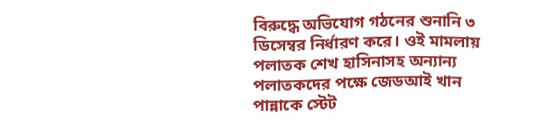বিরুদ্ধে অভিযোগ গঠনের শুনানি ৩ ডিসেম্বর নির্ধারণ করে। ওই মামলায় পলাতক শেখ হাসিনাসহ অন্যান্য পলাতকদের পক্ষে জেডআই খান পান্নাকে স্টেট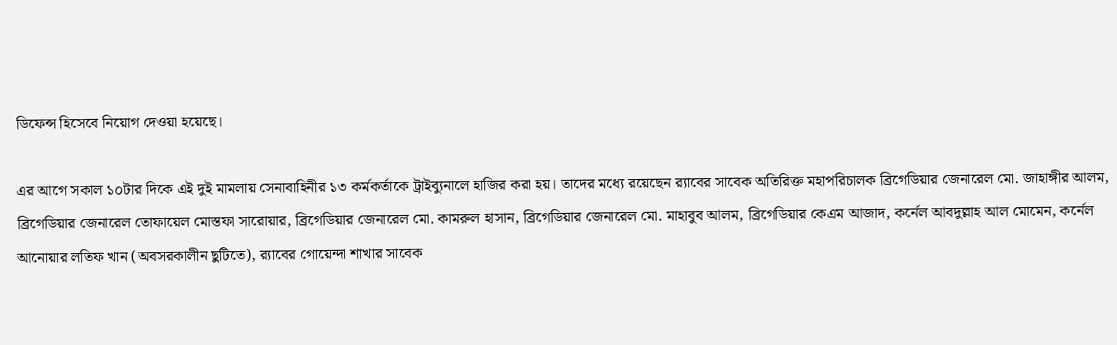ডিফেন্স হিসেবে নিয়োগ দেওয়া হয়েছে।

এর আগে সকাল ১০টার দিকে এই দুই মামলায় সেনাবাহিনীর ১৩ কর্মকর্তাকে ট্রাইব্যুনালে হাজির করা হয়। তাদের মধ্যে রয়েছেন র‍্যাবের সাবেক অতিরিক্ত মহাপরিচালক ব্রিগেডিয়ার জেনারেল মো. জাহাঙ্গীর আলম, ব্রিগেডিয়ার জেনারেল তোফায়েল মোস্তফা সারোয়ার, ব্রিগেডিয়ার জেনারেল মো. কামরুল হাসান, ব্রিগেডিয়ার জেনারেল মো. মাহাবুব আলম, ব্রিগেডিয়ার কেএম আজাদ, কর্নেল আবদুল্লাহ আল মোমেন, কর্নেল আনোয়ার লতিফ খান (অবসরকালীন ছুটিতে), র‍্যাবের গোয়েন্দা শাখার সাবেক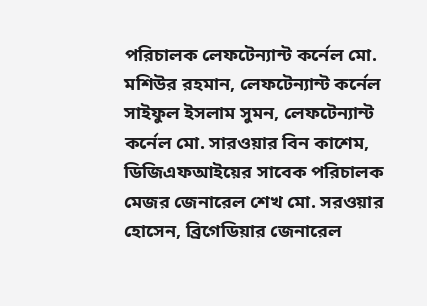পরিচালক লেফটেন্যান্ট কর্নেল মো. মশিউর রহমান, লেফটেন্যান্ট কর্নেল সাইফুল ইসলাম সুমন, লেফটেন্যান্ট কর্নেল মো. সারওয়ার বিন কাশেম, ডিজিএফআইয়ের সাবেক পরিচালক মেজর জেনারেল শেখ মো. সরওয়ার হোসেন, ব্রিগেডিয়ার জেনারেল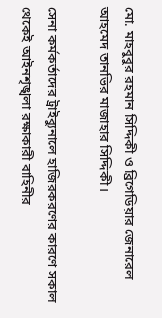মো. মাহবুবুর রহমান সিদ্দিকী ও ব্রিগেডিয়ার জেনারেল আহমেদ তানভির মাজাহার সিদ্দিকী।

সেনা কর্মকর্তাদের ট্রাইব্যুনালে হাজিরকরণের কারণে সকাল থেকেই আইনশৃঙ্খলা রক্ষাকারী বাহিনীর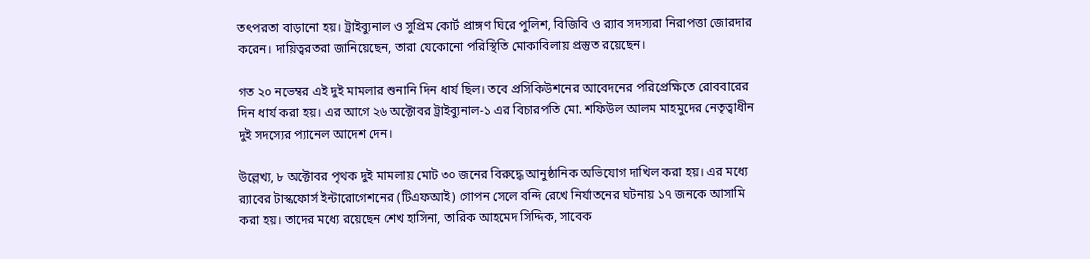তৎপরতা বাড়ানো হয়। ট্রাইব্যুনাল ও সুপ্রিম কোর্ট প্রাঙ্গণ ঘিরে পুলিশ, বিজিবি ও র‍্যাব সদস্যরা নিরাপত্তা জোরদার করেন। দায়িত্বরতরা জানিয়েছেন, তারা যেকোনো পরিস্থিতি মোকাবিলায় প্রস্তুত রয়েছেন।

গত ২০ নভেম্বর এই দুই মামলার শুনানি দিন ধার্য ছিল। তবে প্রসিকিউশনের আবেদনের পরিপ্রেক্ষিতে রোববারের দিন ধার্য করা হয়। এর আগে ২৬ অক্টোবর ট্রাইব্যুনাল-১ এর বিচারপতি মো. শফিউল আলম মাহমুদের নেতৃত্বাধীন দুই সদস্যের প্যানেল আদেশ দেন।

উল্লেখ্য, ৮ অক্টোবর পৃথক দুই মামলায় মোট ৩০ জনের বিরুদ্ধে আনুষ্ঠানিক অভিযোগ দাখিল করা হয়। এর মধ্যে র‍্যাবের টাস্কফোর্স ইন্টারোগেশনের (টিএফআই) গোপন সেলে বন্দি রেখে নির্যাতনের ঘটনায় ১৭ জনকে আসামি করা হয়। তাদের মধ্যে রয়েছেন শেখ হাসিনা, তারিক আহমেদ সিদ্দিক, সাবেক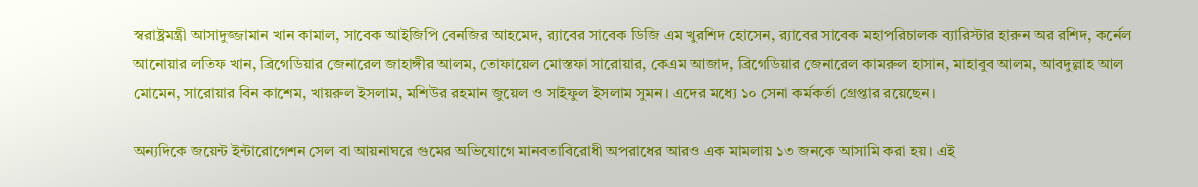স্বরাষ্ট্রমন্ত্রী আসাদুজ্জামান খান কামাল, সাবেক আইজিপি বেনজির আহমেদ, র‍্যাবের সাবেক ডিজি এম খুরশিদ হোসেন, র‍্যাবের সাবেক মহাপরিচালক ব্যারিস্টার হারুন অর রশিদ, কর্নেল আনোয়ার লতিফ খান, ব্রিগেডিয়ার জেনারেল জাহাঙ্গীর আলম, তোফায়েল মোস্তফা সারোয়ার, কেএম আজাদ, ব্রিগেডিয়ার জেনারেল কামরুল হাসান, মাহাবুব আলম, আবদুল্লাহ আল মোমেন, সারোয়ার বিন কাশেম, খায়রুল ইসলাম, মশিউর রহমান জুয়েল ও সাইফুল ইসলাম সুমন। এদের মধ্যে ১০ সেনা কর্মকর্তা গ্রেপ্তার রয়েছেন।

অন্যদিকে জয়েন্ট ইন্টারোগেশন সেল বা আয়নাঘরে গুমের অভিযোগে মানবতাবিরোধী অপরাধের আরও এক মামলায় ১৩ জনকে আসামি করা হয়। এই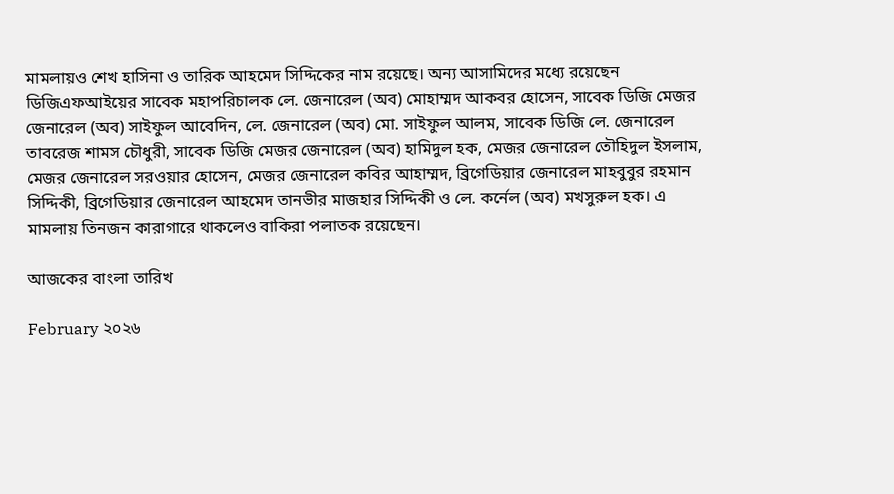মামলায়ও শেখ হাসিনা ও তারিক আহমেদ সিদ্দিকের নাম রয়েছে। অন্য আসামিদের মধ্যে রয়েছেন ডিজিএফআইয়ের সাবেক মহাপরিচালক লে. জেনারেল (অব) মোহাম্মদ আকবর হোসেন, সাবেক ডিজি মেজর জেনারেল (অব) সাইফুল আবেদিন, লে. জেনারেল (অব) মো. সাইফুল আলম, সাবেক ডিজি লে. জেনারেল তাবরেজ শামস চৌধুরী, সাবেক ডিজি মেজর জেনারেল (অব) হামিদুল হক, মেজর জেনারেল তৌহিদুল ইসলাম, মেজর জেনারেল সরওয়ার হোসেন, মেজর জেনারেল কবির আহাম্মদ, ব্রিগেডিয়ার জেনারেল মাহবুবুর রহমান সিদ্দিকী, ব্রিগেডিয়ার জেনারেল আহমেদ তানভীর মাজহার সিদ্দিকী ও লে. কর্নেল (অব) মখসুরুল হক। এ মামলায় তিনজন কারাগারে থাকলেও বাকিরা পলাতক রয়েছেন।

আজকের বাংলা তারিখ

February ২০২৬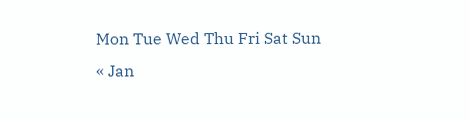Mon Tue Wed Thu Fri Sat Sun
« Jan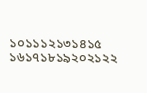১০১১১২১৩১৪১৫
১৬১৭১৮১৯২০২১২২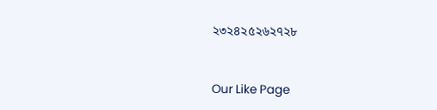২৩২৪২৫২৬২৭২৮


Our Like Page